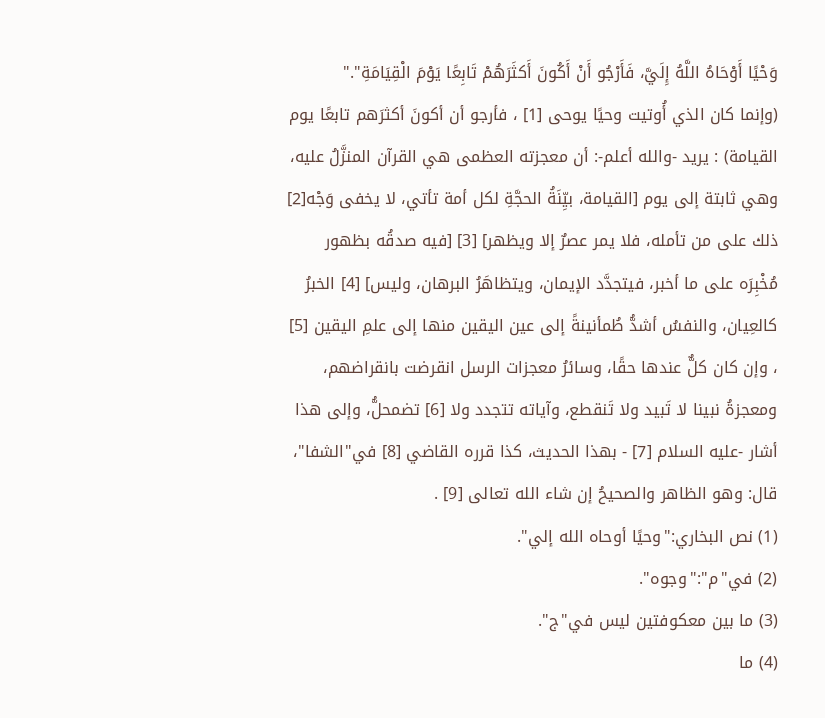وَحْيًا أَوْحَاهُ اللَّهُ إِلَيَّ، فَأَرْجُو أَنْ أَكُونَ أَكثَرَهُمْ تَابِعًا يَوْمَ الْقِيَامَةِ"."
(وإنما كان الذي أُوتيت وحيًا يوحى [1] ، فأرجو أن أكونَ أكثرَهم تابعًا يوم القيامة) : يريد -والله أعلم-: أن معجزته العظمى هي القرآن المنزَّلُ عليه، وهي ثابتة إلى يوم [القيامة، بيِّنَةُ الحجَّةِ لكل أمة تأتي، لا يخفى وَجْه[2] ذلك على من تأمله، فلا يمر عصرٌ إلا ويظهر] [3] [فيه صدقُه بظهور مُخْبِرَه على ما أخبر، فيتجدَّد الإيمان، ويتظاهَرُ البرهان، وليس] [4] الخبرُ كالعِيان، والنفسُ أشدُّ طُمأنينةً إلى عين اليقين منها إلى علمِ اليقين [5] ، وإن كان كلٌّ عندها حقًا، وسائرُ معجزات الرسل انقرضت بانقراضهم، ومعجزةُ نبينا لا تَبيد ولا تَنقطع، وآياته تتجدد ولا [6] تضمحلُّ، وإلى هذا أشار -عليه السلام [7] - بهذا الحديث، كذا قرره القاضي [8] في"الشفا"، قال: وهو الظاهر والصحيحُ إن شاء الله تعالى [9] .
(1) نص البخاري:"وحيًا أوحاه الله إلي".
(2) في"م":"وجوه".
(3) ما بين معكوفتين ليس في"ج".
(4) ما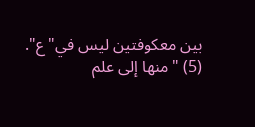بين معكوفتين ليس في"ع".
(5) "منها إلى علم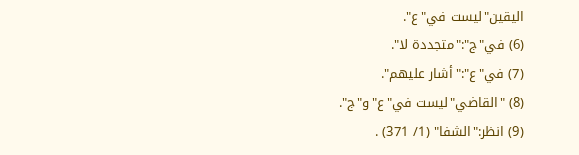اليقين"ليست في"ع".
(6) في"ج":"متجددة لا".
(7) في"ع":"أشار عليهم".
(8) "القاضي"ليست في"ع"و"ج".
(9) انظر:"الشفا" (1/ 371) .